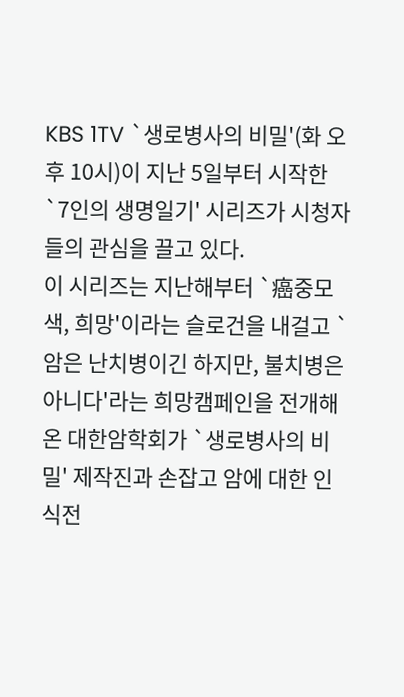KBS 1TV `생로병사의 비밀'(화 오후 10시)이 지난 5일부터 시작한 `7인의 생명일기' 시리즈가 시청자들의 관심을 끌고 있다.
이 시리즈는 지난해부터 `癌중모색, 희망'이라는 슬로건을 내걸고 `암은 난치병이긴 하지만, 불치병은 아니다'라는 희망캠페인을 전개해온 대한암학회가 `생로병사의 비밀' 제작진과 손잡고 암에 대한 인식전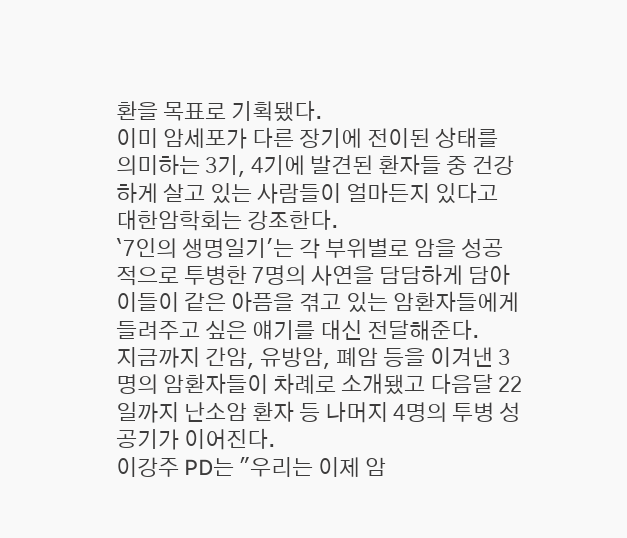환을 목표로 기획됐다.
이미 암세포가 다른 장기에 전이된 상태를 의미하는 3기, 4기에 발견된 환자들 중 건강하게 살고 있는 사람들이 얼마든지 있다고 대한암학회는 강조한다.
`7인의 생명일기'는 각 부위별로 암을 성공적으로 투병한 7명의 사연을 담담하게 담아 이들이 같은 아픔을 겪고 있는 암환자들에게 들려주고 싶은 얘기를 대신 전달해준다.
지금까지 간암, 유방암, 폐암 등을 이겨낸 3명의 암환자들이 차례로 소개됐고 다음달 22일까지 난소암 환자 등 나머지 4명의 투병 성공기가 이어진다.
이강주 PD는 "우리는 이제 암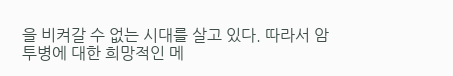을 비켜갈 수 없는 시대를 살고 있다. 따라서 암투병에 대한 희망적인 메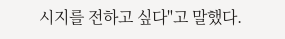시지를 전하고 싶다"고 말했다.